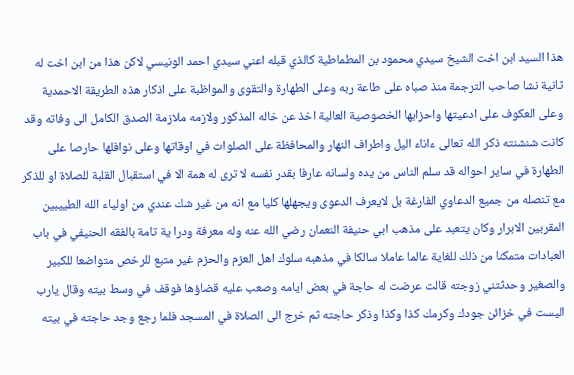هذا السيد ابن اخت الشيخ سيدي محمود بن المطماطية كالذي قبله اعني سيدي احمد الونيسي لاكن هذا من ابن اخت له ثانية نشا صاحب الترجمة منذ صباه على طاعة ربه وعلى الطهارة والتقوى والمواظبة على اذكار هذه الطريقة الاحمدية وعلى العكوف على ادعيتها واحزابها الخصوصية العالية اخذ عن خاله المذكور ولازمه ملازمة الصدق الكامل الى وفاته وقد كانت شنشنته ذكر الله تعالى ءاناء اليل واطراف النهار والمحافظة على الصلوات في اوقاتها وعلى نوافلها حارصا على الطهارة في ساير احواله قد سلم الناس من يده ولسانه عارفا بقدر نفسه لا ترى له همة الا في استقبال القلبة للصلاة او للذكر مع تنصله من جميع الدعاوي الفارغة بل لايعرف الدعوى ويجهلها كليا مع انه من غير شك عندي من اولياء الله الطييبين المقربين الابرار وكان يتعبد على مذهب ابي حنيفة النعمان رضي الله عنه وله معرفة ودرا ية تامة بالفقه الحنيفي في باب العبادات متمكنا من ذلك للغاية عالما عاملا سالكا في مذهبه سلوك اهل العزم والحزم غير متبع للرخص متواضعا للكبير والصغير وحدثتني زوجته قالت عرضت له حاجة في بعض ايامه وصعب عليه قضاؤها فوقف في وسط بيته وقال يارب اليست في خزائن جودك وكرمك كذا وكذا وذكر حاجته ثم خرج الى الصلاة في المسجد فلما رجع وجد حاجته في بيته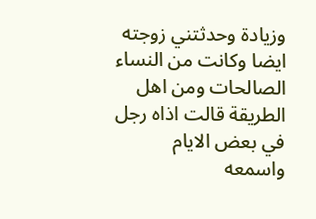وزيادة وحدثتني زوجته ايضا وكانت من النساء الصالحات ومن اهل الطريقة قالت اذاه رجل في بعض الايام واسمعه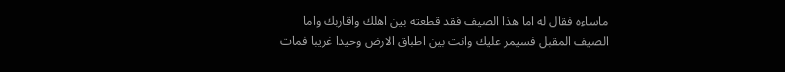ماساءه فقال له اما هذا الصيف فقد قطعته بين اهلك واقاربك واما الصيف المقبل فسيمر عليك وانت بين اطباق الارض وحيدا غريبا فمات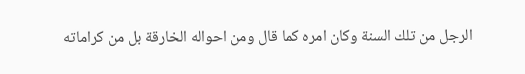الرجل من تلك السنة وكان امره كما قال ومن احواله الخارقة بل من كراماته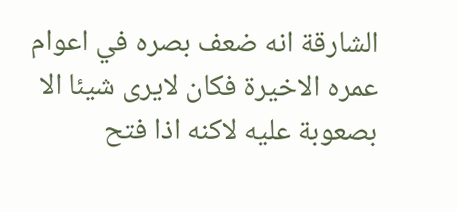الشارقة انه ضعف بصره في اعوام عمره الاخيرة فكان لايرى شيئا الا بصعوبة عليه لاكنه اذا فتح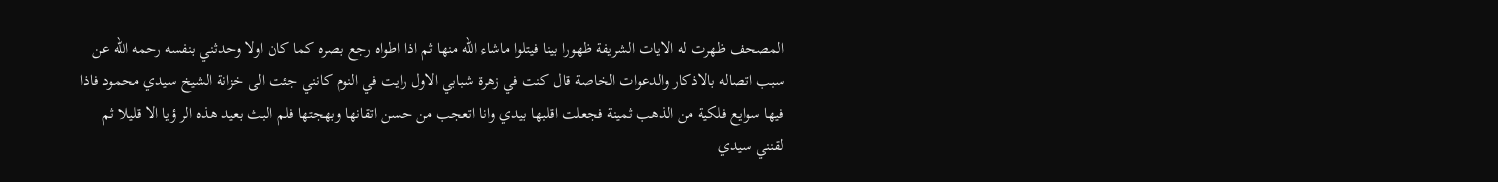المصحف ظهرت له الايات الشريفة ظهورا بينا فيتلوا ماشاء الله منها ثم اذا اطواه رجع بصره كما كان اولا وحدثني بنفسه رحمه الله عن سبب اتصاله بالاذكار والدعوات الخاصة قال كنت في زهرة شبابي الاول رايت في النوم كانني جئت الى خزانة الشيخ سيدي محمود فاذا فيها سوايع فلكية من الذهب ثمينة فجعلت اقلبها بيدي وانا اتعجب من حسن اتقانها وبهجتها فلم البث بعيد هذه الر ؤيا الا قليلا ثم لقنني سيدي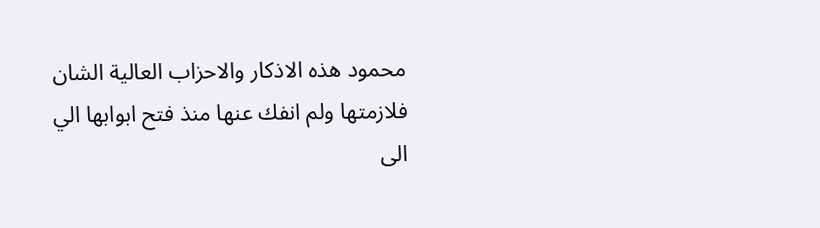محمود هذه الاذكار والاحزاب العالية الشان فلازمتها ولم انفك عنها منذ فتح ابوابها الي الى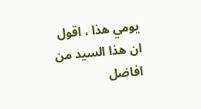يومي هذا ، اقول ان هذا السيد من افاضل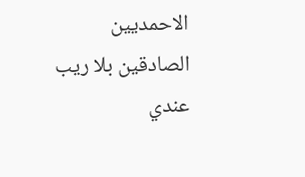الاحمديين الصادقين بلا ريب عندي